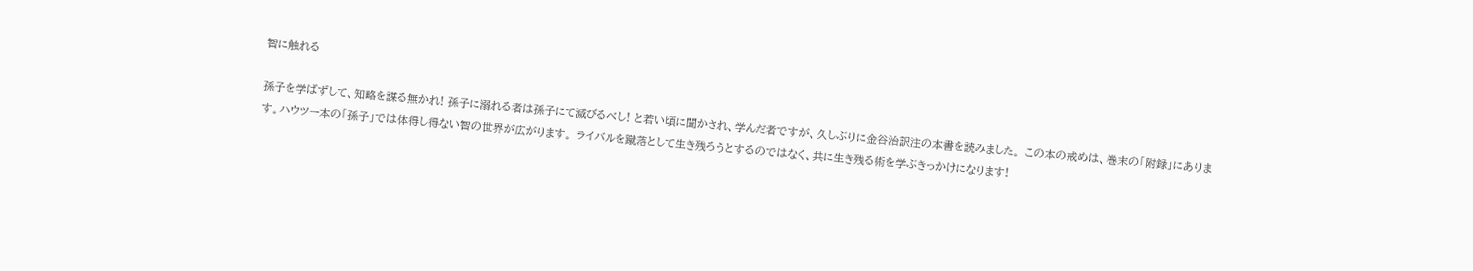智に触れる

孫子を学ばずして、知略を謀る無かれ! 孫子に溺れる者は孫子にて滅びるべし! と若い頃に聞かされ、学んだ者ですが、久しぶりに金谷治訳注の本書を読みました。 この本の戒めは、巻末の「附録」にあります。ハウツー本の「孫子」では体得し得ない智の世界が広がります。 ライバルを蹴落として生き残ろうとするのではなく、共に生き残る術を学ぶきっかけになります!